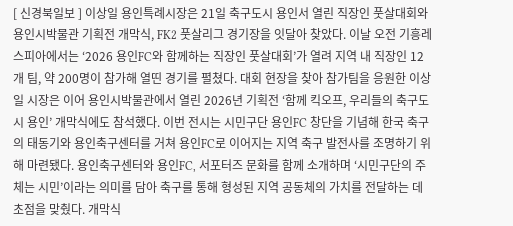[ 신경북일보 ] 이상일 용인특례시장은 21일 축구도시 용인서 열린 직장인 풋살대회와 용인시박물관 기획전 개막식, FK2 풋살리그 경기장을 잇달아 찾았다. 이날 오전 기흥레스피아에서는 ‘2026 용인FC와 함께하는 직장인 풋살대회’가 열려 지역 내 직장인 12개 팀, 약 200명이 참가해 열띤 경기를 펼쳤다. 대회 현장을 찾아 참가팀을 응원한 이상일 시장은 이어 용인시박물관에서 열린 2026년 기획전 ‘함께 킥오프, 우리들의 축구도시 용인’ 개막식에도 참석했다. 이번 전시는 시민구단 용인FC 창단을 기념해 한국 축구의 태동기와 용인축구센터를 거쳐 용인FC로 이어지는 지역 축구 발전사를 조명하기 위해 마련됐다. 용인축구센터와 용인FC, 서포터즈 문화를 함께 소개하며 ‘시민구단의 주체는 시민’이라는 의미를 담아 축구를 통해 형성된 지역 공동체의 가치를 전달하는 데 초점을 맞췄다. 개막식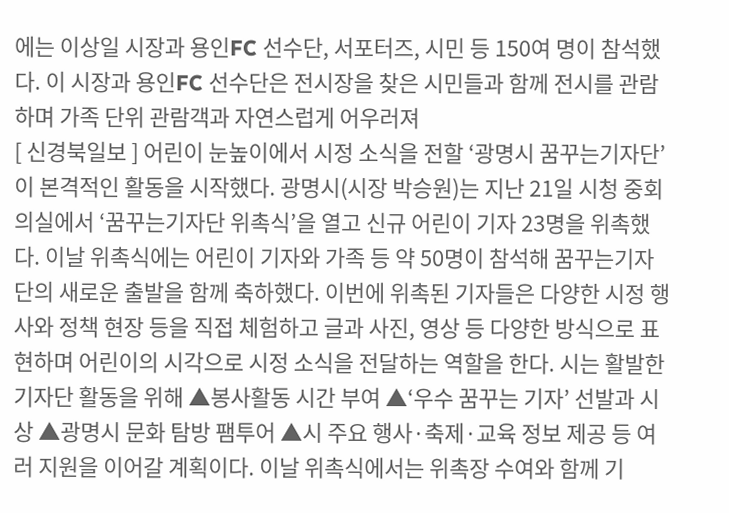에는 이상일 시장과 용인FC 선수단, 서포터즈, 시민 등 150여 명이 참석했다. 이 시장과 용인FC 선수단은 전시장을 찾은 시민들과 함께 전시를 관람하며 가족 단위 관람객과 자연스럽게 어우러져
[ 신경북일보 ] 어린이 눈높이에서 시정 소식을 전할 ‘광명시 꿈꾸는기자단’이 본격적인 활동을 시작했다. 광명시(시장 박승원)는 지난 21일 시청 중회의실에서 ‘꿈꾸는기자단 위촉식’을 열고 신규 어린이 기자 23명을 위촉했다. 이날 위촉식에는 어린이 기자와 가족 등 약 50명이 참석해 꿈꾸는기자단의 새로운 출발을 함께 축하했다. 이번에 위촉된 기자들은 다양한 시정 행사와 정책 현장 등을 직접 체험하고 글과 사진, 영상 등 다양한 방식으로 표현하며 어린이의 시각으로 시정 소식을 전달하는 역할을 한다. 시는 활발한 기자단 활동을 위해 ▲봉사활동 시간 부여 ▲‘우수 꿈꾸는 기자’ 선발과 시상 ▲광명시 문화 탐방 팸투어 ▲시 주요 행사·축제·교육 정보 제공 등 여러 지원을 이어갈 계획이다. 이날 위촉식에서는 위촉장 수여와 함께 기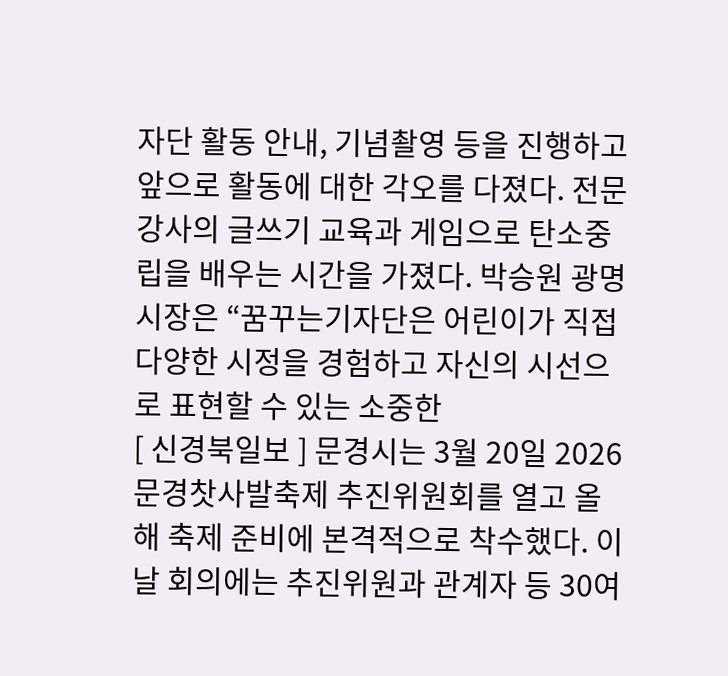자단 활동 안내, 기념촬영 등을 진행하고 앞으로 활동에 대한 각오를 다졌다. 전문강사의 글쓰기 교육과 게임으로 탄소중립을 배우는 시간을 가졌다. 박승원 광명시장은 “꿈꾸는기자단은 어린이가 직접 다양한 시정을 경험하고 자신의 시선으로 표현할 수 있는 소중한
[ 신경북일보 ] 문경시는 3월 20일 2026 문경찻사발축제 추진위원회를 열고 올해 축제 준비에 본격적으로 착수했다. 이날 회의에는 추진위원과 관계자 등 30여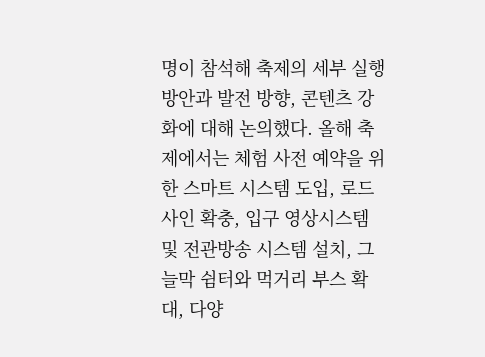명이 참석해 축제의 세부 실행 방안과 발전 방향, 콘텐츠 강화에 대해 논의했다. 올해 축제에서는 체험 사전 예약을 위한 스마트 시스템 도입, 로드 사인 확충, 입구 영상시스템 및 전관방송 시스템 설치, 그늘막 쉼터와 먹거리 부스 확대, 다양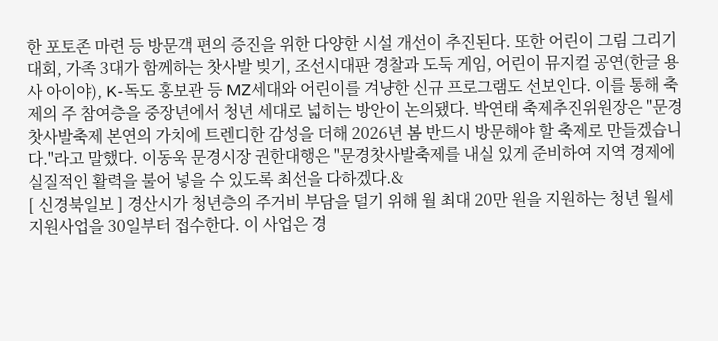한 포토존 마련 등 방문객 편의 증진을 위한 다양한 시설 개선이 추진된다. 또한 어린이 그림 그리기 대회, 가족 3대가 함께하는 찻사발 빚기, 조선시대판 경찰과 도둑 게임, 어린이 뮤지컬 공연(한글 용사 아이야), K-독도 홍보관 등 MZ세대와 어린이를 겨냥한 신규 프로그램도 선보인다. 이를 통해 축제의 주 참여층을 중장년에서 청년 세대로 넓히는 방안이 논의됐다. 박연태 축제추진위원장은 "문경찻사발축제 본연의 가치에 트렌디한 감성을 더해 2026년 봄 반드시 방문해야 할 축제로 만들겠습니다."라고 말했다. 이동욱 문경시장 권한대행은 "문경찻사발축제를 내실 있게 준비하여 지역 경제에 실질적인 활력을 불어 넣을 수 있도록 최선을 다하겠다.&
[ 신경북일보 ] 경산시가 청년층의 주거비 부담을 덜기 위해 월 최대 20만 원을 지원하는 청년 월세 지원사업을 30일부터 접수한다. 이 사업은 경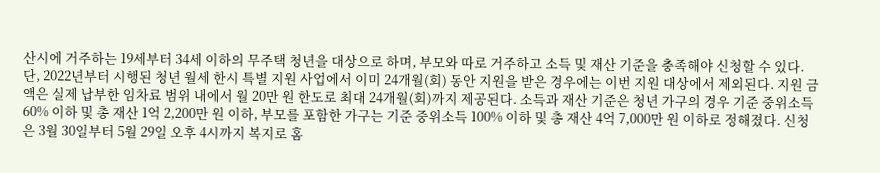산시에 거주하는 19세부터 34세 이하의 무주택 청년을 대상으로 하며, 부모와 따로 거주하고 소득 및 재산 기준을 충족해야 신청할 수 있다. 단, 2022년부터 시행된 청년 월세 한시 특별 지원 사업에서 이미 24개월(회) 동안 지원을 받은 경우에는 이번 지원 대상에서 제외된다. 지원 금액은 실제 납부한 임차료 범위 내에서 월 20만 원 한도로 최대 24개월(회)까지 제공된다. 소득과 재산 기준은 청년 가구의 경우 기준 중위소득 60% 이하 및 총 재산 1억 2,200만 원 이하, 부모를 포함한 가구는 기준 중위소득 100% 이하 및 총 재산 4억 7,000만 원 이하로 정해졌다. 신청은 3월 30일부터 5월 29일 오후 4시까지 복지로 홈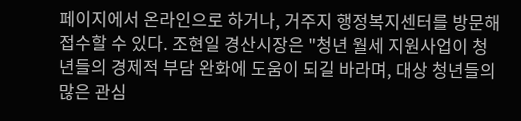페이지에서 온라인으로 하거나, 거주지 행정복지센터를 방문해 접수할 수 있다. 조현일 경산시장은 "청년 월세 지원사업이 청년들의 경제적 부담 완화에 도움이 되길 바라며, 대상 청년들의 많은 관심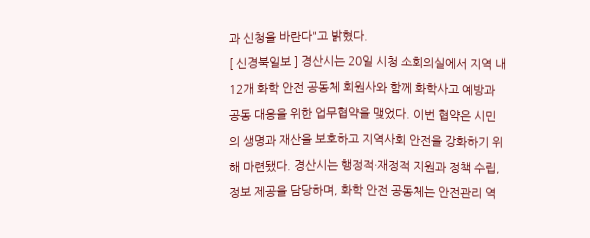과 신청을 바란다"고 밝혔다.
[ 신경북일보 ] 경산시는 20일 시청 소회의실에서 지역 내 12개 화학 안전 공동체 회원사와 함께 화학사고 예방과 공동 대응을 위한 업무협약을 맺었다. 이번 협약은 시민의 생명과 재산을 보호하고 지역사회 안전을 강화하기 위해 마련됐다. 경산시는 행정적·재정적 지원과 정책 수립, 정보 제공을 담당하며, 화학 안전 공동체는 안전관리 역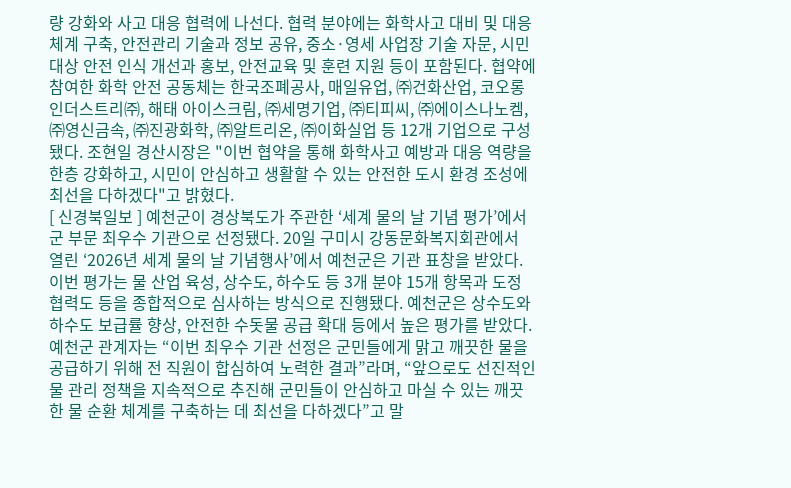량 강화와 사고 대응 협력에 나선다. 협력 분야에는 화학사고 대비 및 대응 체계 구축, 안전관리 기술과 정보 공유, 중소·영세 사업장 기술 자문, 시민 대상 안전 인식 개선과 홍보, 안전교육 및 훈련 지원 등이 포함된다. 협약에 참여한 화학 안전 공동체는 한국조폐공사, 매일유업, ㈜건화산업, 코오롱인더스트리㈜, 해태 아이스크림, ㈜세명기업, ㈜티피씨, ㈜에이스나노켐, ㈜영신금속, ㈜진광화학, ㈜알트리온, ㈜이화실업 등 12개 기업으로 구성됐다. 조현일 경산시장은 "이번 협약을 통해 화학사고 예방과 대응 역량을 한층 강화하고, 시민이 안심하고 생활할 수 있는 안전한 도시 환경 조성에 최선을 다하겠다"고 밝혔다.
[ 신경북일보 ] 예천군이 경상북도가 주관한 ‘세계 물의 날 기념 평가’에서 군 부문 최우수 기관으로 선정됐다. 20일 구미시 강동문화복지회관에서 열린 ‘2026년 세계 물의 날 기념행사’에서 예천군은 기관 표창을 받았다. 이번 평가는 물 산업 육성, 상수도, 하수도 등 3개 분야 15개 항목과 도정 협력도 등을 종합적으로 심사하는 방식으로 진행됐다. 예천군은 상수도와 하수도 보급률 향상, 안전한 수돗물 공급 확대 등에서 높은 평가를 받았다. 예천군 관계자는 “이번 최우수 기관 선정은 군민들에게 맑고 깨끗한 물을 공급하기 위해 전 직원이 합심하여 노력한 결과”라며, “앞으로도 선진적인 물 관리 정책을 지속적으로 추진해 군민들이 안심하고 마실 수 있는 깨끗한 물 순환 체계를 구축하는 데 최선을 다하겠다”고 말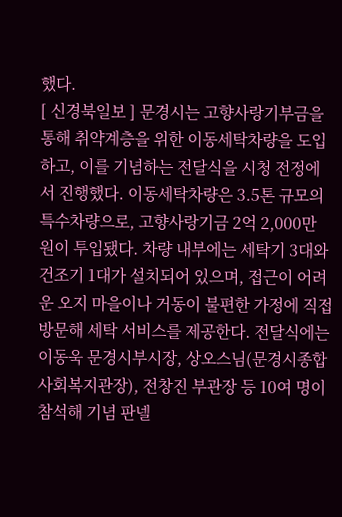했다.
[ 신경북일보 ] 문경시는 고향사랑기부금을 통해 취약계층을 위한 이동세탁차량을 도입하고, 이를 기념하는 전달식을 시청 전정에서 진행했다. 이동세탁차량은 3.5톤 규모의 특수차량으로, 고향사랑기금 2억 2,000만 원이 투입됐다. 차량 내부에는 세탁기 3대와 건조기 1대가 설치되어 있으며, 접근이 어려운 오지 마을이나 거동이 불편한 가정에 직접 방문해 세탁 서비스를 제공한다. 전달식에는 이동욱 문경시부시장, 상오스님(문경시종합사회복지관장), 전창진 부관장 등 10여 명이 참석해 기념 판넬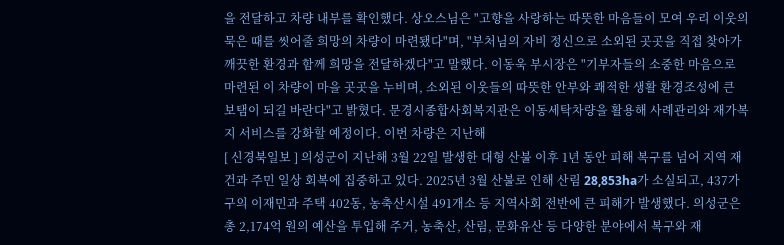을 전달하고 차량 내부를 확인했다. 상오스님은 "고향을 사랑하는 따뜻한 마음들이 모여 우리 이웃의 묵은 때를 씻어줄 희망의 차량이 마련됐다"며, "부처님의 자비 정신으로 소외된 곳곳을 직접 찾아가 깨끗한 환경과 함께 희망을 전달하겠다"고 말했다. 이동욱 부시장은 "기부자들의 소중한 마음으로 마련된 이 차량이 마을 곳곳을 누비며, 소외된 이웃들의 따뜻한 안부와 쾌적한 생활 환경조성에 큰 보탬이 되길 바란다"고 밝혔다. 문경시종합사회복지관은 이동세탁차량을 활용해 사례관리와 재가복지 서비스를 강화할 예정이다. 이번 차량은 지난해
[ 신경북일보 ] 의성군이 지난해 3월 22일 발생한 대형 산불 이후 1년 동안 피해 복구를 넘어 지역 재건과 주민 일상 회복에 집중하고 있다. 2025년 3월 산불로 인해 산림 28,853ha가 소실되고, 437가구의 이재민과 주택 402동, 농축산시설 491개소 등 지역사회 전반에 큰 피해가 발생했다. 의성군은 총 2,174억 원의 예산을 투입해 주거, 농축산, 산림, 문화유산 등 다양한 분야에서 복구와 재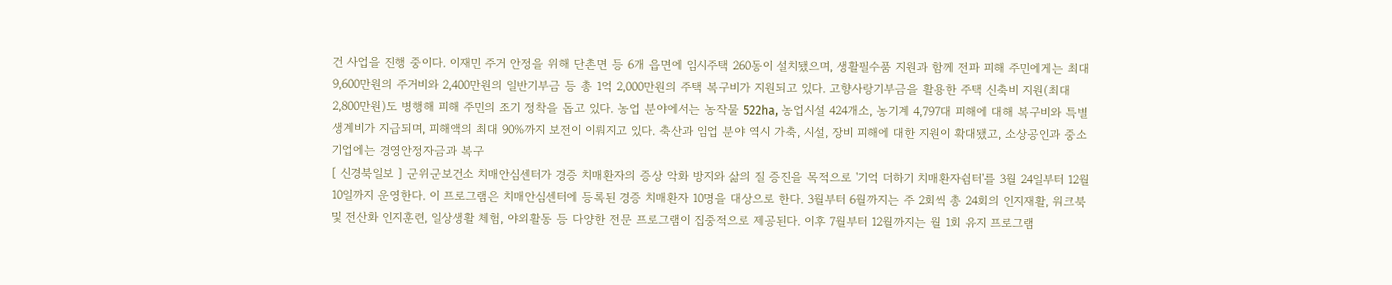건 사업을 진행 중이다. 이재민 주거 안정을 위해 단촌면 등 6개 읍면에 임시주택 260동이 설치됐으며, 생활필수품 지원과 함께 전파 피해 주민에게는 최대 9,600만원의 주거비와 2,400만원의 일반기부금 등 총 1억 2,000만원의 주택 복구비가 지원되고 있다. 고향사랑기부금을 활용한 주택 신축비 지원(최대 2,800만원)도 병행해 피해 주민의 조기 정착을 돕고 있다. 농업 분야에서는 농작물 522ha, 농업시설 424개소, 농기계 4,797대 피해에 대해 복구비와 특별생계비가 지급되며, 피해액의 최대 90%까지 보전이 이뤄지고 있다. 축산과 임업 분야 역시 가축, 시설, 장비 피해에 대한 지원이 확대됐고, 소상공인과 중소기업에는 경영안정자금과 복구
[ 신경북일보 ] 군위군보건소 치매안심센터가 경증 치매환자의 증상 악화 방지와 삶의 질 증진을 목적으로 '기억 더하기 치매환자쉼터'를 3월 24일부터 12월 10일까지 운영한다. 이 프로그램은 치매안심센터에 등록된 경증 치매환자 10명을 대상으로 한다. 3월부터 6월까지는 주 2회씩 총 24회의 인지재활, 워크북 및 전산화 인지훈련, 일상생활 체험, 야외활동 등 다양한 전문 프로그램이 집중적으로 제공된다. 이후 7월부터 12월까지는 월 1회 유지 프로그램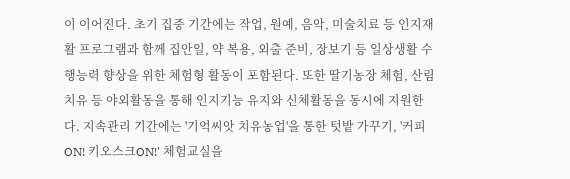이 이어진다. 초기 집중 기간에는 작업, 원예, 음악, 미술치료 등 인지재활 프로그램과 함께 집안일, 약 복용, 외출 준비, 장보기 등 일상생활 수행능력 향상을 위한 체험형 활동이 포함된다. 또한 딸기농장 체험, 산림치유 등 야외활동을 통해 인지기능 유지와 신체활동을 동시에 지원한다. 지속관리 기간에는 '기억씨앗 치유농업'을 통한 텃밭 가꾸기, '커피ON! 키오스크ON!' 체험교실을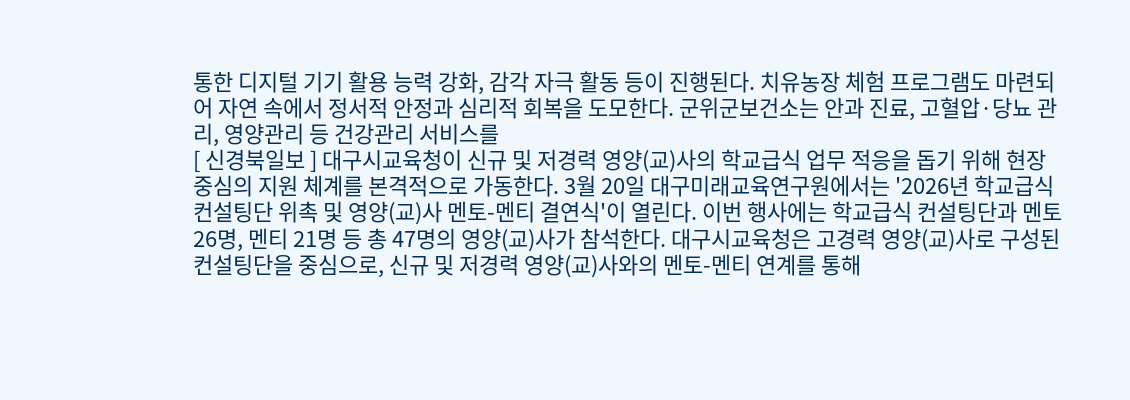통한 디지털 기기 활용 능력 강화, 감각 자극 활동 등이 진행된다. 치유농장 체험 프로그램도 마련되어 자연 속에서 정서적 안정과 심리적 회복을 도모한다. 군위군보건소는 안과 진료, 고혈압·당뇨 관리, 영양관리 등 건강관리 서비스를
[ 신경북일보 ] 대구시교육청이 신규 및 저경력 영양(교)사의 학교급식 업무 적응을 돕기 위해 현장 중심의 지원 체계를 본격적으로 가동한다. 3월 20일 대구미래교육연구원에서는 '2026년 학교급식 컨설팅단 위촉 및 영양(교)사 멘토-멘티 결연식'이 열린다. 이번 행사에는 학교급식 컨설팅단과 멘토 26명, 멘티 21명 등 총 47명의 영양(교)사가 참석한다. 대구시교육청은 고경력 영양(교)사로 구성된 컨설팅단을 중심으로, 신규 및 저경력 영양(교)사와의 멘토-멘티 연계를 통해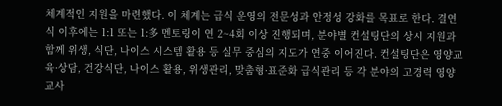체계적인 지원을 마련했다. 이 체계는 급식 운영의 전문성과 안정성 강화를 목표로 한다. 결연식 이후에는 1:1 또는 1:多 멘토링이 연 2~4회 이상 진행되며, 분야별 컨설팅단의 상시 지원과 함께 위생, 식단, 나이스 시스템 활용 등 실무 중심의 지도가 연중 이어진다. 컨설팅단은 영양교육·상담, 건강식단, 나이스 활용, 위생관리, 맞춤형·표준화 급식관리 등 각 분야의 고경력 영양교사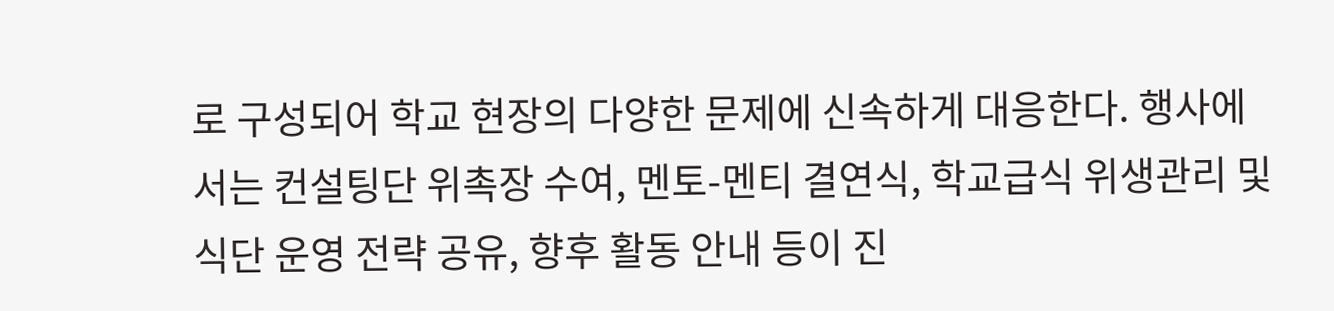로 구성되어 학교 현장의 다양한 문제에 신속하게 대응한다. 행사에서는 컨설팅단 위촉장 수여, 멘토-멘티 결연식, 학교급식 위생관리 및 식단 운영 전략 공유, 향후 활동 안내 등이 진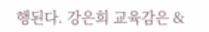행된다. 강은희 교육감은 &